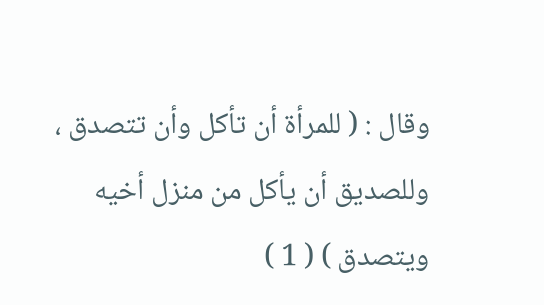وقال : ( للمرأة أن تأكل وأن تتصدق ، وللصديق أن يأكل من منزل أخيه ويتصدق ) ( 1 )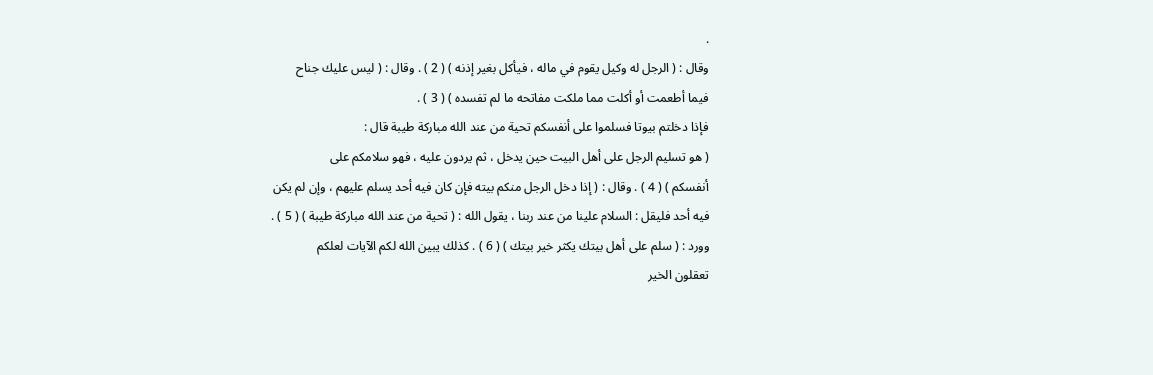.
وقال : ( الرجل له وكيل يقوم في ماله ، فيأكل بغير إذنه ) ( 2 ) . وقال : ( ليس عليك جناح
فيما أطعمت أو أكلت مما ملكت مفاتحه ما لم تفسده ) ( 3 ) .
فإذا دخلتم بيوتا فسلموا على أنفسكم تحية من عند الله مباركة طيبة قال :
( هو تسليم الرجل على أهل البيت حين يدخل ، ثم يردون عليه ، فهو سلامكم على
أنفسكم ) ( 4 ) . وقال : ( إذا دخل الرجل منكم بيته فإن كان فيه أحد يسلم عليهم ، وإن لم يكن
فيه أحد فليقل : السلام علينا من عند ربنا ، يقول الله : ( تحية من عند الله مباركة طيبة ) ( 5 ) .
وورد : ( سلم على أهل بيتك يكثر خير بيتك ) ( 6 ) . كذلك يبين الله لكم الآيات لعلكم
تعقلون الخير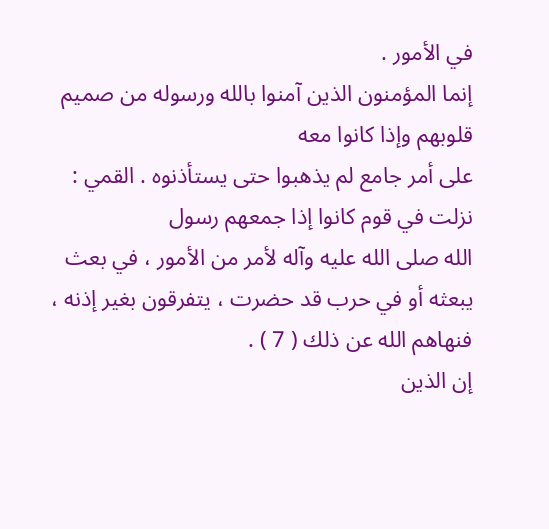في الأمور .
إنما المؤمنون الذين آمنوا بالله ورسوله من صميم قلوبهم وإذا كانوا معه
على أمر جامع لم يذهبوا حتى يستأذنوه . القمي : نزلت في قوم كانوا إذا جمعهم رسول
الله صلى الله عليه وآله لأمر من الأمور ، في بعث يبعثه أو في حرب قد حضرت ، يتفرقون بغير إذنه ،
فنهاهم الله عن ذلك ( 7 ) .
إن الذين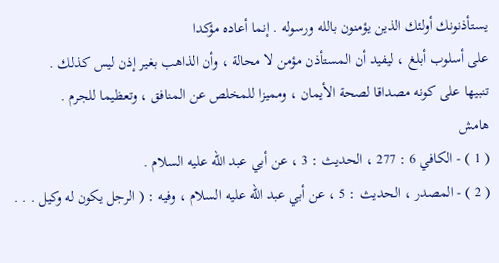يستأذنونك أولئك الذين يؤمنون بالله ورسوله . إنما أعاده مؤكدا
على أسلوب أبلغ ، ليفيد أن المستأذن مؤمن لا محالة ، وأن الذاهب بغير إذن ليس كذلك .
تنبيها على كونه مصداقا لصحة الأيمان ، ومميزا للمخلص عن المنافق ، وتعظيما للجرم .
هامش
( 1 ) - الكافي 6 : 277 ، الحديث : 3 ، عن أبي عبد الله عليه السلام .
( 2 ) - المصدر ، الحديث : 5 ، عن أبي عبد الله عليه السلام ، وفيه : ( الرجل يكون له وكيل . . .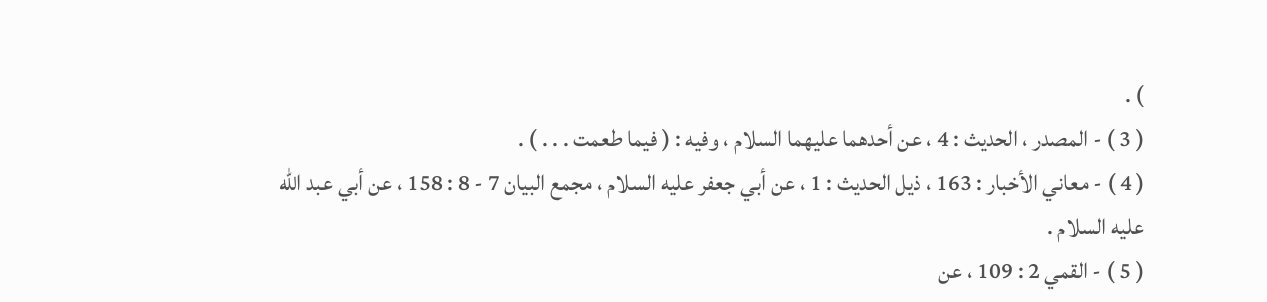) .
( 3 ) - المصدر ، الحديث : 4 ، عن أحدهما عليهما السلام ، وفيه : ( فيما طعمت . . . ) .
( 4 ) - معاني الأخبار : 163 ، ذيل الحديث : 1 ، عن أبي جعفر عليه السلام ، مجمع البيان 7 - 8 : 158 ، عن أبي عبد الله عليه السلام .
( 5 ) - القمي 2 : 109 ، عن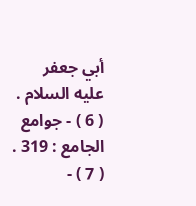أبي جعفر عليه السلام .
( 6 ) - جوامع الجامع : 319 .
( 7 ) -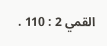القمي 2 : 110 .